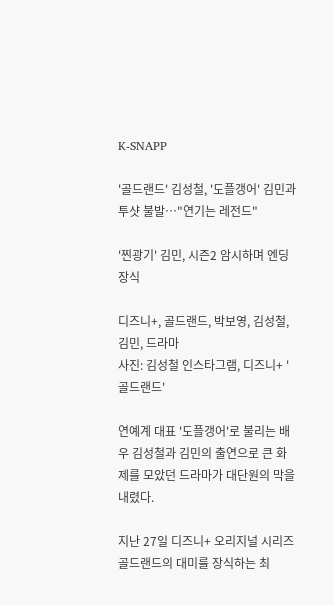K-SNAPP

'골드랜드' 김성철, '도플갱어' 김민과 투샷 불발…"연기는 레전드"

'찐광기' 김민, 시즌2 암시하며 엔딩 장식

디즈니+, 골드랜드, 박보영, 김성철, 김민, 드라마
사진: 김성철 인스타그램, 디즈니+ '골드랜드'

연예계 대표 '도플갱어'로 불리는 배우 김성철과 김민의 출연으로 큰 화제를 모았던 드라마가 대단원의 막을 내렸다.

지난 27일 디즈니+ 오리지널 시리즈 골드랜드의 대미를 장식하는 최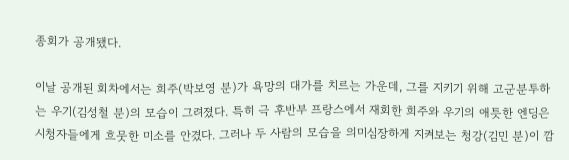종회가 공개됐다.

이날 공개된 회차에서는 희주(박보영 분)가 욕망의 대가를 치르는 가운데, 그를 지키기 위해 고군분투하는 우기(김성철 분)의 모습이 그려졌다. 특히 극 후반부 프랑스에서 재회한 희주와 우기의 애틋한 엔딩은 시청자들에게 흐뭇한 미소를 안겼다. 그러나 두 사람의 모습을 의미심장하게 지켜보는 청강(김민 분)이 깜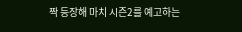짝 등장해 마치 시즌2를 예고하는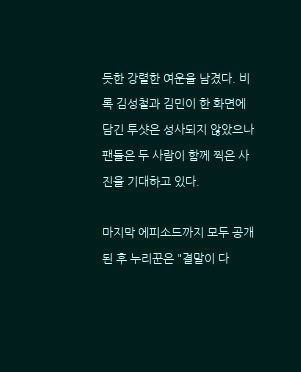듯한 강렬한 여운을 남겼다. 비록 김성철과 김민이 한 화면에 담긴 투샷은 성사되지 않았으나 팬들은 두 사람이 함께 찍은 사진을 기대하고 있다.

마지막 에피소드까지 모두 공개된 후 누리꾼은 "결말이 다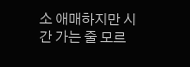소 애매하지만 시간 가는 줄 모르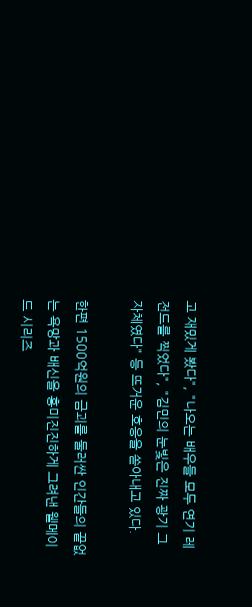고 재밌게 봤다", "나오는 배우들 모두 연기 레전드를 찍었다", "김민의 눈빛은 진짜 광기 그 자체였다" 등 뜨거운 호응을 쏟아내고 있다.

한편 1500억원의 금괴를 둘러싼 인간들의 끝없는 욕망과 배신을 흥미진진하게 그려낸 웰메이드 시리즈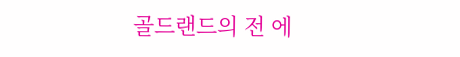골드랜드의 전 에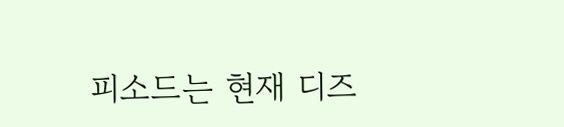피소드는 현재 디즈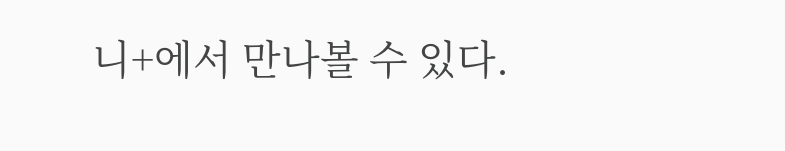니+에서 만나볼 수 있다.